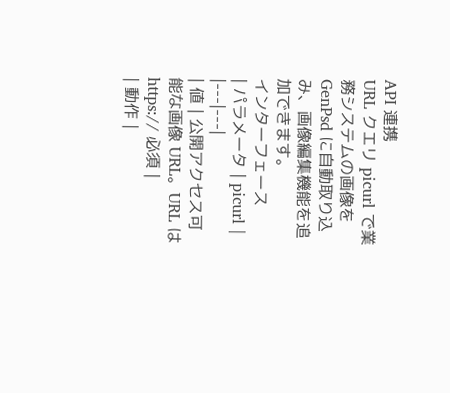API 連携
URL クエリ picurl で業務システムの画像を GenPsd に自動取り込み、画像編集機能を追加できます。
インターフェース
| パラメータ | picurl |
|---|---|
| 値 | 公開アクセス可能な画像 URL。URL は https:// 必須 |
| 動作 |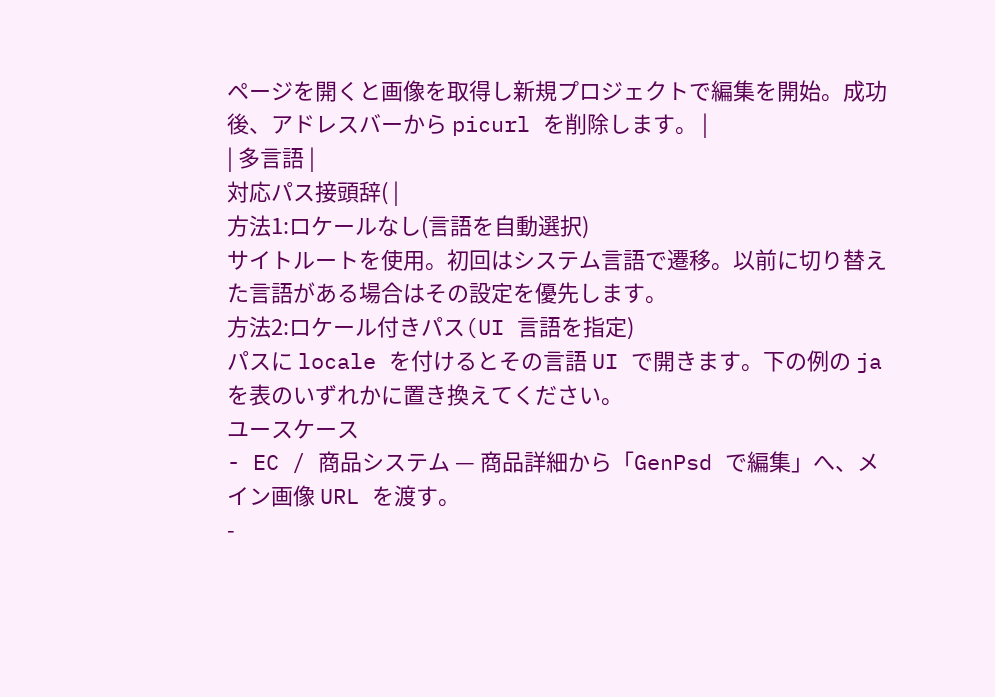ページを開くと画像を取得し新規プロジェクトで編集を開始。成功後、アドレスバーから picurl を削除します。 |
| 多言語 |
対応パス接頭辞( |
方法1:ロケールなし(言語を自動選択)
サイトルートを使用。初回はシステム言語で遷移。以前に切り替えた言語がある場合はその設定を優先します。
方法2:ロケール付きパス(UI 言語を指定)
パスに locale を付けるとその言語 UI で開きます。下の例の ja を表のいずれかに置き換えてください。
ユースケース
- EC / 商品システム — 商品詳細から「GenPsd で編集」へ、メイン画像 URL を渡す。
-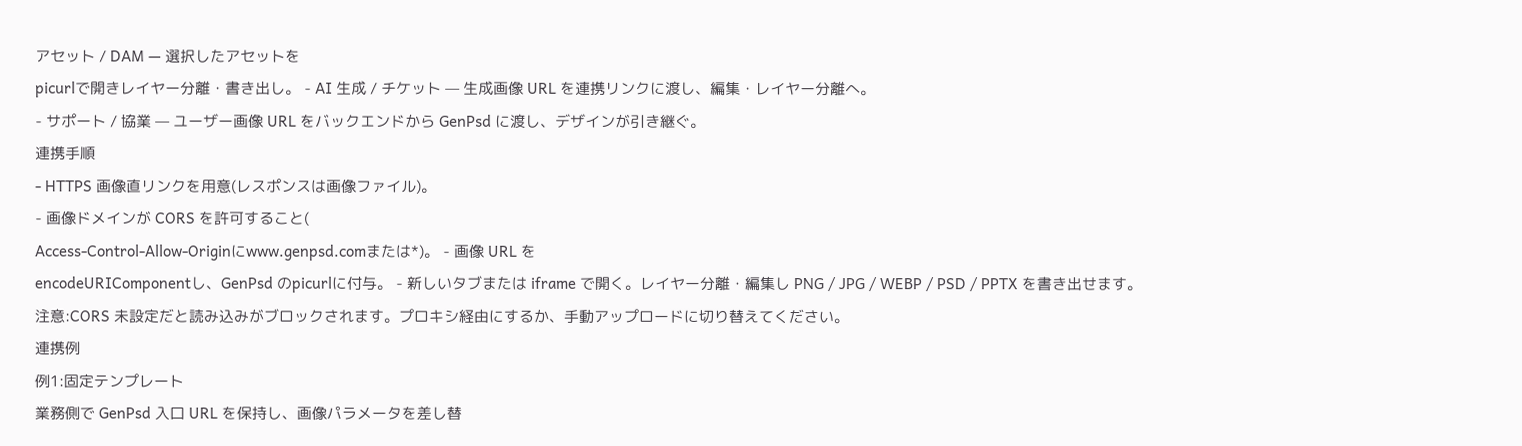アセット / DAM — 選択したアセットを
picurlで開きレイヤー分離・書き出し。 - AI 生成 / チケット — 生成画像 URL を連携リンクに渡し、編集・レイヤー分離へ。
- サポート / 協業 — ユーザー画像 URL をバックエンドから GenPsd に渡し、デザインが引き継ぐ。
連携手順
- HTTPS 画像直リンクを用意(レスポンスは画像ファイル)。
- 画像ドメインが CORS を許可すること(
Access-Control-Allow-Originにwww.genpsd.comまたは*)。 - 画像 URL を
encodeURIComponentし、GenPsd のpicurlに付与。 - 新しいタブまたは iframe で開く。レイヤー分離・編集し PNG / JPG / WEBP / PSD / PPTX を書き出せます。
注意:CORS 未設定だと読み込みがブロックされます。プロキシ経由にするか、手動アップロードに切り替えてください。
連携例
例1:固定テンプレート
業務側で GenPsd 入口 URL を保持し、画像パラメータを差し替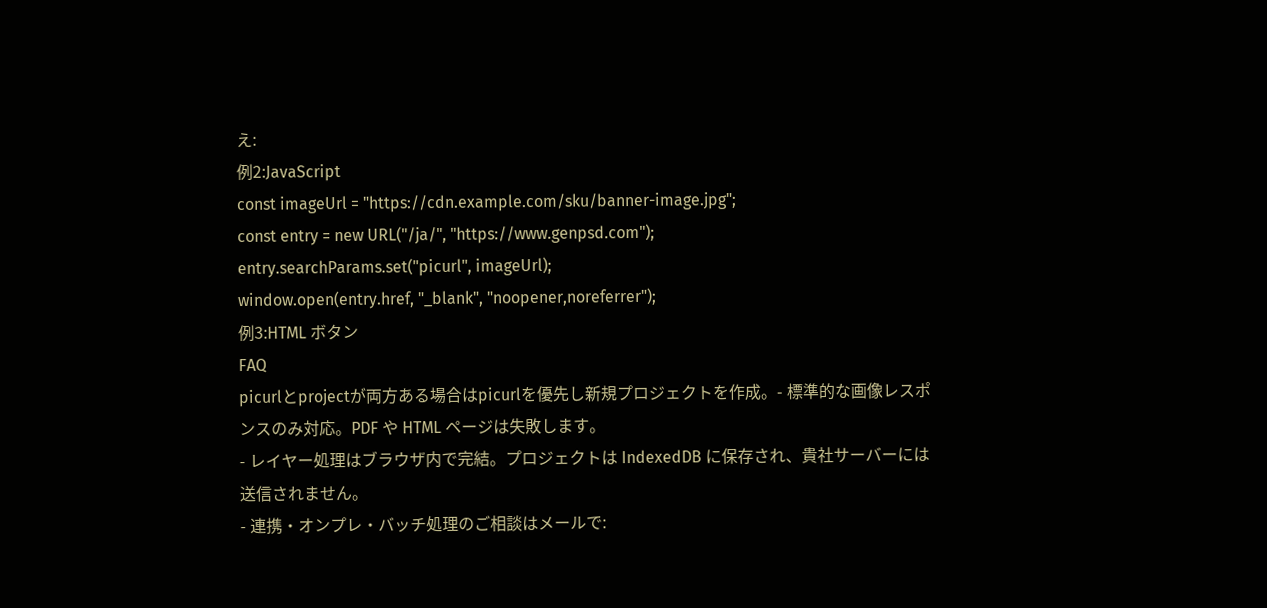え:
例2:JavaScript
const imageUrl = "https://cdn.example.com/sku/banner-image.jpg";
const entry = new URL("/ja/", "https://www.genpsd.com");
entry.searchParams.set("picurl", imageUrl);
window.open(entry.href, "_blank", "noopener,noreferrer");
例3:HTML ボタン
FAQ
picurlとprojectが両方ある場合はpicurlを優先し新規プロジェクトを作成。- 標準的な画像レスポンスのみ対応。PDF や HTML ページは失敗します。
- レイヤー処理はブラウザ内で完結。プロジェクトは IndexedDB に保存され、貴社サーバーには送信されません。
- 連携・オンプレ・バッチ処理のご相談はメールで: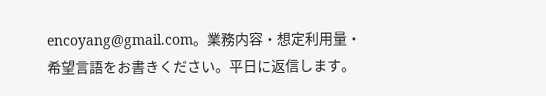encoyang@gmail.com。業務内容・想定利用量・希望言語をお書きください。平日に返信します。